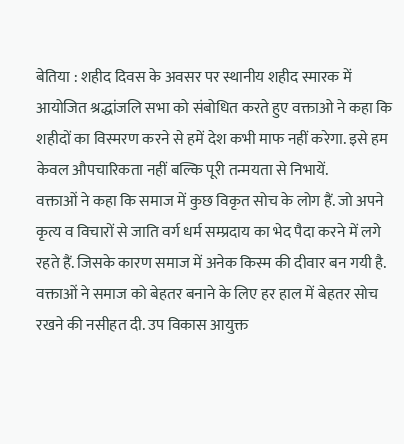बेतिया : शहीद दिवस के अवसर पर स्थानीय शहीद स्मारक में आयोजित श्रद्धांजलि सभा को संबोधित करते हुए वक्ताओ ने कहा कि शहीदों का विस्मरण करने से हमें देश कभी माफ नहीं करेगा. इसे हम केवल औपचारिकता नहीं बल्कि पूरी तन्मयता से निभायें.
वक्ताओं ने कहा कि समाज में कुछ विकृत सोच के लोग हैं. जो अपने कृत्य व विचारों से जाति वर्ग धर्म सम्प्रदाय का भेद पैदा करने में लगे रहते हैं. जिसके कारण समाज में अनेक किस्म की दीवार बन गयी है. वक्ताओं ने समाज को बेहतर बनाने के लिए हर हाल में बेहतर सोच रखने की नसीहत दी. उप विकास आयुक्त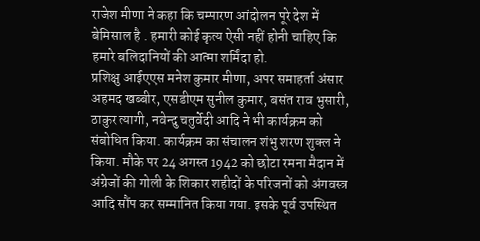राजेश मीणा ने कहा कि चम्पारण आंदोलन पूरे देश में बेमिसाल है . हमारी कोई कृत्य ऐसी नहीं होनी चाहिए कि हमारे बलिदानियों की आत्मा शर्मिंदा हो.
प्रशिक्षु आईएएस मनेश कुमार मीणा, अपर समाहर्ता अंसार अहमद खब्बीर, एसडीएम सुनील कुमार, बसंत राव भुसारी, ठाकुर त्यागी, नवेन्दु चतुर्वेदी आदि ने भी कार्यक्रम को संबोधित किया. कार्यक्रम का संचालन शंभु शरण शुक्ल ने किया. मौके पर 24 अगस्त 1942 को छोटा रमना मैदान में अंग्रेजों की गोली के शिकार शहीदों के परिजनों को अंगवस्त्र आदि सौंप कर सम्मानित किया गया. इसके पूर्व उपस्थित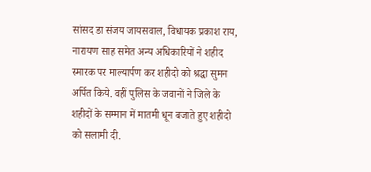सांसद डा संजय जायसवाल, विधायक प्रकाश राय, नारायण साह समेत अन्य अधिकारियों ने शहीद स्मारक पर माल्यार्पण कर शहीदो को श्रद्धा सुमन अर्पित किये. वहीं पुलिस के जवानों ने जिले के शहीदों के सम्मान में मातमी धून बजाते हुए शहीदो को सलामी दी.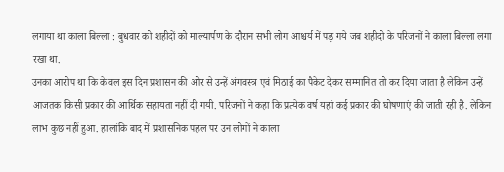लगाया था काला बिल्ला : बुधवार को शहीदों को माल्यार्पण के दौरान सभी लोग आश्चर्य में पड़ गये जब शहीदो के परिजनों ने काला बिल्ला लगा रखा था.
उनका आरोप था कि केवल इस दिन प्रशासन की ओर से उन्हें अंगवस्त्र एवं मिठाई का पैकेट देकर सम्मानित तो कर दिया जाता है लेकिन उन्हें आजतक किसी प्रकार की आर्थिक सहायता नहीं दी गयी. परिजनों ने कहा कि प्रत्येक वर्ष यहां कई प्रकार की घोषणाएं की जाती रही है. लेकिन लाभ कुछ नहीं हुआ. हालांकि बाद में प्रशासनिक पहल पर उन लोगों ने काला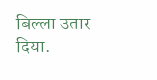बिल्ला उतार दिया.